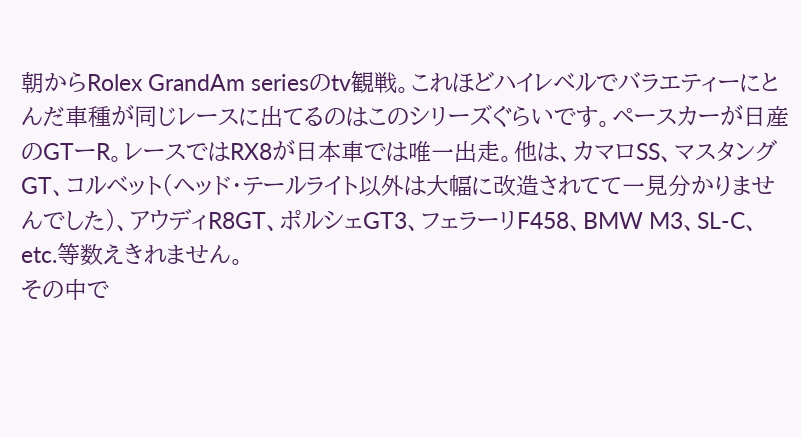朝からRolex GrandAm seriesのtv観戦。これほどハイレベルでバラエティーにとんだ車種が同じレースに出てるのはこのシリーズぐらいです。ペースカーが日産のGTーR。レースではRX8が日本車では唯一出走。他は、カマロSS、マスタングGT、コルベット(ヘッド・テールライト以外は大幅に改造されてて一見分かりませんでした)、アウディR8GT、ポルシェGT3、フェラーリF458、BMW M3、SL-C、etc.等数えきれません。
その中で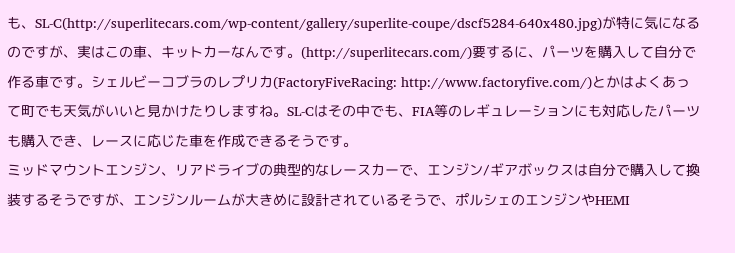も、SL-C(http://superlitecars.com/wp-content/gallery/superlite-coupe/dscf5284-640x480.jpg)が特に気になるのですが、実はこの車、キットカーなんです。(http://superlitecars.com/)要するに、パーツを購入して自分で作る車です。シェルビーコブラのレプリカ(FactoryFiveRacing: http://www.factoryfive.com/)とかはよくあって町でも天気がいいと見かけたりしますね。SL-Cはその中でも、FIA等のレギュレーションにも対応したパーツも購入でき、レースに応じた車を作成できるそうです。
ミッドマウントエンジン、リアドライブの典型的なレースカーで、エンジン/ギアボックスは自分で購入して換装するそうですが、エンジンルームが大きめに設計されているそうで、ポルシェのエンジンやHEMI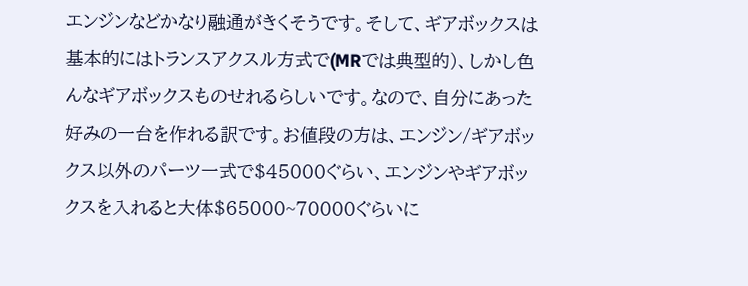エンジンなどかなり融通がきくそうです。そして、ギアボックスは基本的にはトランスアクスル方式で(MRでは典型的)、しかし色んなギアボックスものせれるらしいです。なので、自分にあった好みの一台を作れる訳です。お値段の方は、エンジン/ギアボックス以外のパーツ一式で$45000ぐらい、エンジンやギアボックスを入れると大体$65000~70000ぐらいに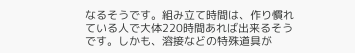なるそうです。組み立て時間は、作り慣れている人で大体220時間あれば出来るそうです。しかも、溶接などの特殊道具が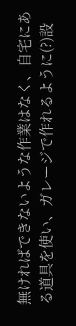無ければできないような作業はなく、自宅にある道具を使い、ガレージで作れるように(?)設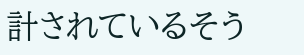計されているそう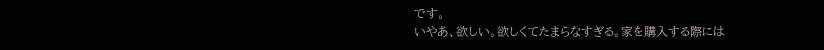です。
いやあ、欲しい。欲しくてたまらなすぎる。家を購入する際には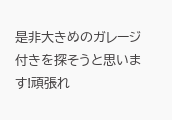是非大きめのガレージ付きを探そうと思います!頑張れ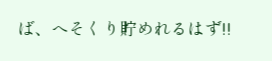ば、へそくり貯めれるはず!!